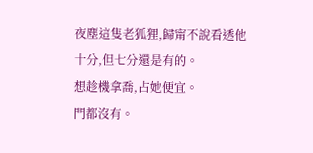夜塵這隻老狐狸,歸甯不說看透他十分,但七分還是有的。
想趁機拿喬,占她便宜。
門都沒有。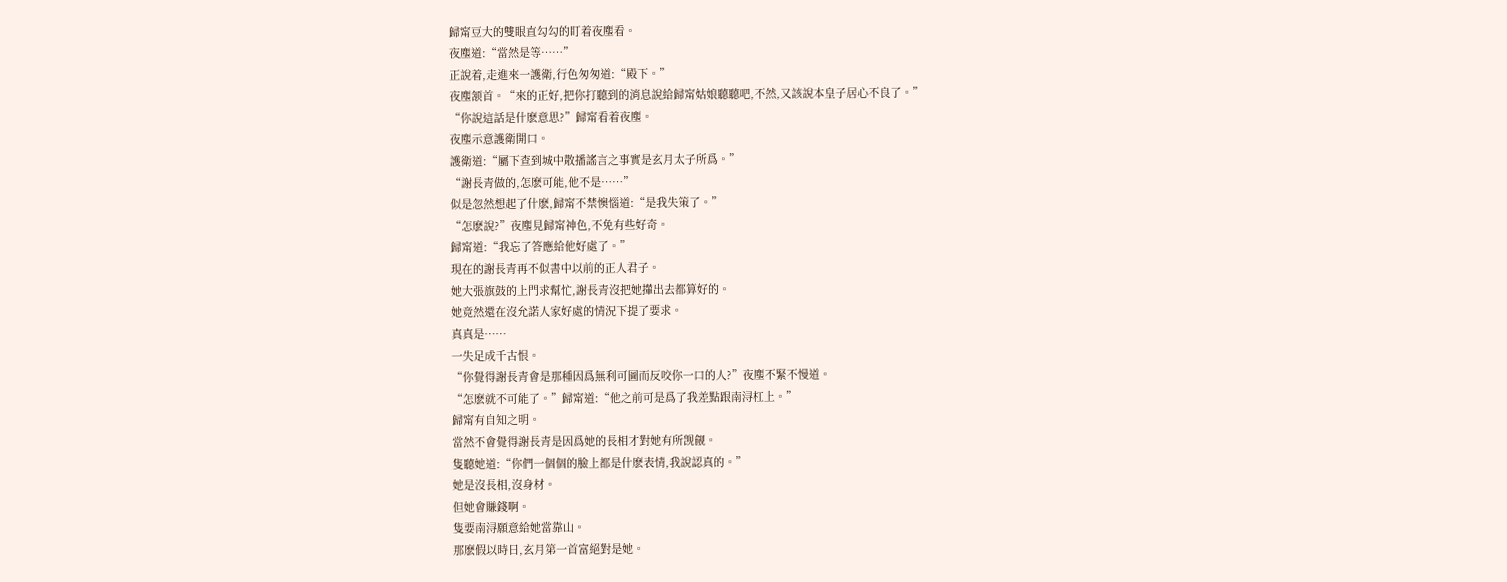歸甯豆大的雙眼直勾勾的盯着夜塵看。
夜塵道:“當然是等……”
正說着,走進來一護衛,行色匆匆道:“殿下。”
夜塵颔首。“來的正好,把你打聽到的消息說給歸甯姑娘聽聽吧,不然,又該說本皇子居心不良了。”
“你說這話是什麽意思?”歸甯看着夜塵。
夜塵示意護衛開口。
護衛道:“屬下查到城中散播謠言之事實是玄月太子所爲。”
“謝長青做的,怎麽可能,他不是……”
似是忽然想起了什麽,歸甯不禁懊惱道:“是我失策了。”
“怎麽說?”夜塵見歸甯神色,不免有些好奇。
歸甯道:“我忘了答應給他好處了。”
現在的謝長青再不似書中以前的正人君子。
她大張旗鼓的上門求幫忙,謝長青沒把她攆出去都算好的。
她竟然還在沒允諾人家好處的情況下提了要求。
真真是……
一失足成千古恨。
“你覺得謝長青會是那種因爲無利可圖而反咬你一口的人?”夜塵不緊不慢道。
“怎麽就不可能了。”歸甯道:“他之前可是爲了我差點跟南浔杠上。”
歸甯有自知之明。
當然不會覺得謝長青是因爲她的長相才對她有所觊觎。
隻聽她道:“你們一個個的臉上都是什麽表情,我說認真的。”
她是沒長相,沒身材。
但她會賺錢啊。
隻要南浔願意給她當靠山。
那麽假以時日,玄月第一首富絕對是她。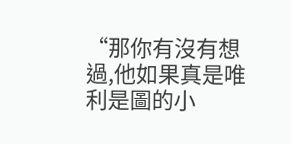“那你有沒有想過,他如果真是唯利是圖的小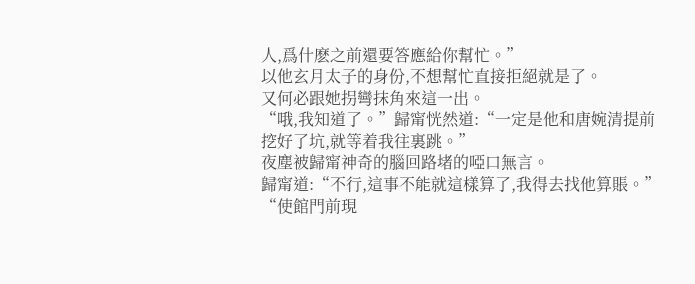人,爲什麽之前還要答應給你幫忙。”
以他玄月太子的身份,不想幫忙直接拒絕就是了。
又何必跟她拐彎抹角來這一出。
“哦,我知道了。”歸甯恍然道:“一定是他和唐婉清提前挖好了坑,就等着我往裏跳。”
夜塵被歸甯神奇的腦回路堵的啞口無言。
歸甯道:“不行,這事不能就這樣算了,我得去找他算賬。”
“使館門前現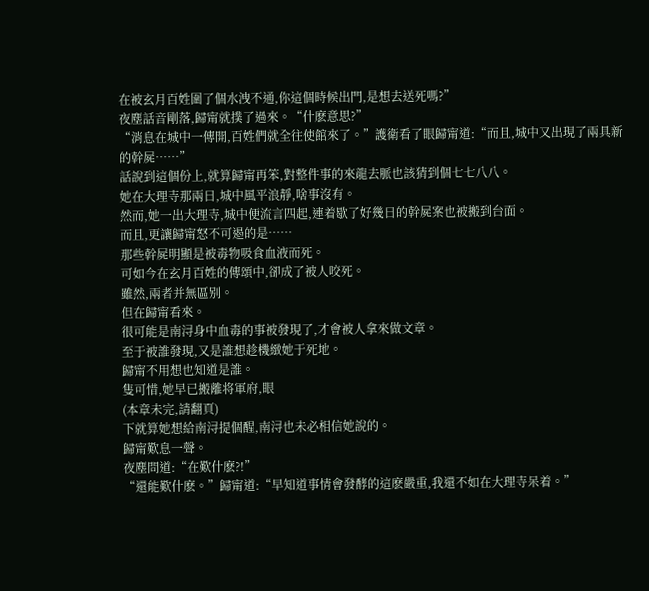在被玄月百姓圍了個水洩不通,你這個時候出門,是想去送死嗎?”
夜塵話音剛落,歸甯就撲了過來。“什麽意思?”
“消息在城中一傳開,百姓們就全往使館來了。”護衛看了眼歸甯道:“而且,城中又出現了兩具新的幹屍……”
話說到這個份上,就算歸甯再笨,對整件事的來龍去脈也該猜到個七七八八。
她在大理寺那兩日,城中風平浪靜,啥事沒有。
然而,她一出大理寺,城中便流言四起,連着歇了好幾日的幹屍案也被搬到台面。
而且,更讓歸甯怒不可遏的是……
那些幹屍明顯是被毒物吸食血液而死。
可如今在玄月百姓的傳頌中,卻成了被人咬死。
雖然,兩者并無區别。
但在歸甯看來。
很可能是南浔身中血毒的事被發現了,才會被人拿來做文章。
至于被誰發現,又是誰想趁機緻她于死地。
歸甯不用想也知道是誰。
隻可惜,她早已搬離将軍府,眼
(本章未完,請翻頁)
下就算她想給南浔提個醒,南浔也未必相信她說的。
歸甯歎息一聲。
夜塵問道:“在歎什麽?!”
“還能歎什麽。”歸甯道:“早知道事情會發酵的這麽嚴重,我還不如在大理寺呆着。”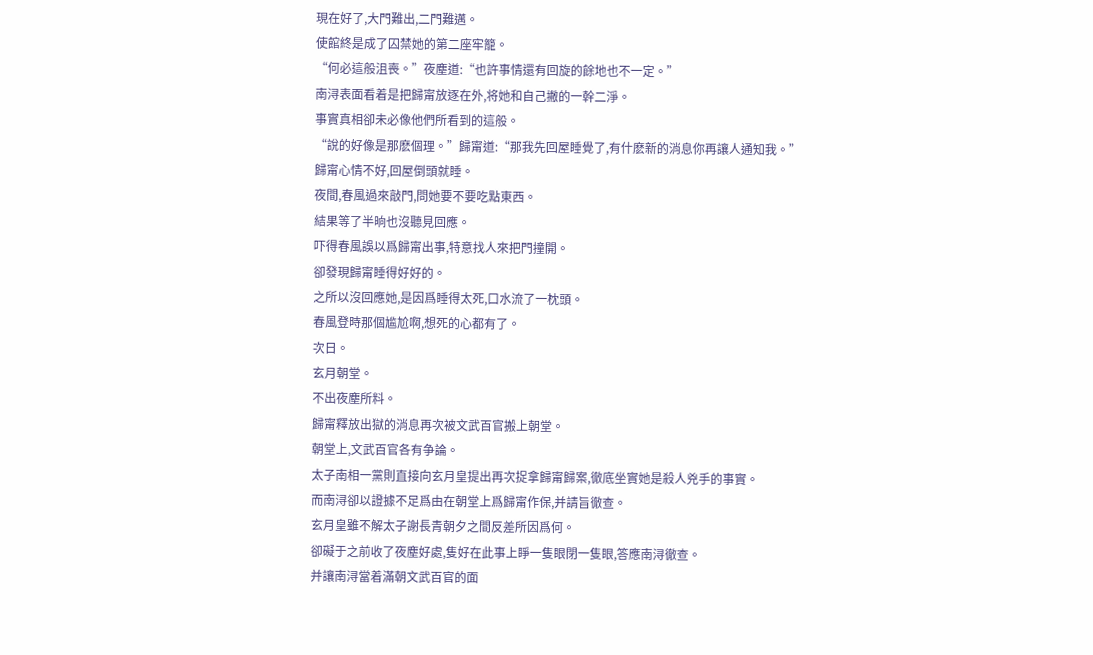現在好了,大門難出,二門難邁。
使館終是成了囚禁她的第二座牢籠。
“何必這般沮喪。”夜塵道:“也許事情還有回旋的餘地也不一定。”
南浔表面看着是把歸甯放逐在外,将她和自己撇的一幹二淨。
事實真相卻未必像他們所看到的這般。
“說的好像是那麽個理。”歸甯道:“那我先回屋睡覺了,有什麽新的消息你再讓人通知我。”
歸甯心情不好,回屋倒頭就睡。
夜間,春風過來敲門,問她要不要吃點東西。
結果等了半晌也沒聽見回應。
吓得春風誤以爲歸甯出事,特意找人來把門撞開。
卻發現歸甯睡得好好的。
之所以沒回應她,是因爲睡得太死,口水流了一枕頭。
春風登時那個尴尬啊,想死的心都有了。
次日。
玄月朝堂。
不出夜塵所料。
歸甯釋放出獄的消息再次被文武百官搬上朝堂。
朝堂上,文武百官各有争論。
太子南相一黨則直接向玄月皇提出再次捉拿歸甯歸案,徹底坐實她是殺人兇手的事實。
而南浔卻以證據不足爲由在朝堂上爲歸甯作保,并請旨徹查。
玄月皇雖不解太子謝長青朝夕之間反差所因爲何。
卻礙于之前收了夜塵好處,隻好在此事上睜一隻眼閉一隻眼,答應南浔徹查。
并讓南浔當着滿朝文武百官的面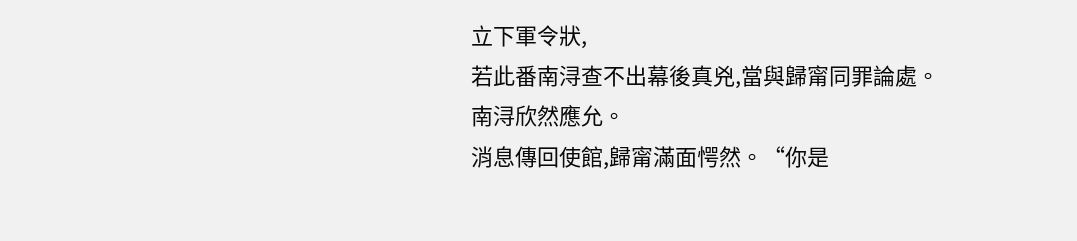立下軍令狀,
若此番南浔查不出幕後真兇,當與歸甯同罪論處。
南浔欣然應允。
消息傳回使館,歸甯滿面愕然。“你是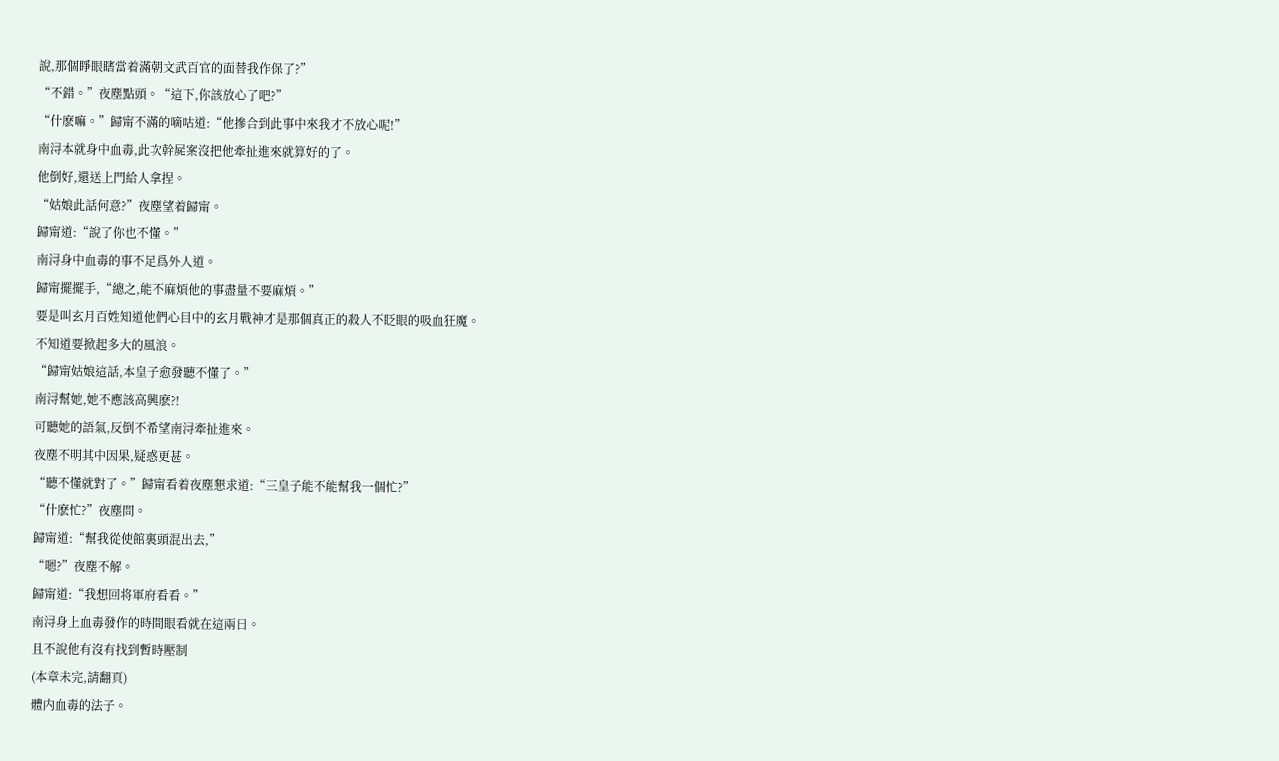說,那個睜眼瞎當着滿朝文武百官的面替我作保了?”
“不錯。”夜塵點頭。“這下,你該放心了吧?”
“什麽嘛。”歸甯不滿的嘀咕道:“他摻合到此事中來我才不放心呢!”
南浔本就身中血毒,此次幹屍案沒把他牽扯進來就算好的了。
他倒好,還送上門給人拿捏。
“姑娘此話何意?”夜塵望着歸甯。
歸甯道:“說了你也不懂。”
南浔身中血毒的事不足爲外人道。
歸甯擺擺手,“總之,能不麻煩他的事盡量不要麻煩。”
要是叫玄月百姓知道他們心目中的玄月戰神才是那個真正的殺人不眨眼的吸血狂魔。
不知道要掀起多大的風浪。
“歸甯姑娘這話,本皇子愈發聽不懂了。”
南浔幫她,她不應該高興麽?!
可聽她的語氣,反倒不希望南浔牽扯進來。
夜塵不明其中因果,疑惑更甚。
“聽不懂就對了。”歸甯看着夜塵懇求道:“三皇子能不能幫我一個忙?”
“什麽忙?”夜塵問。
歸甯道:“幫我從使館裏頭混出去,”
“嗯?”夜塵不解。
歸甯道:“我想回将軍府看看。”
南浔身上血毒發作的時間眼看就在這兩日。
且不說他有沒有找到暫時壓制
(本章未完,請翻頁)
體内血毒的法子。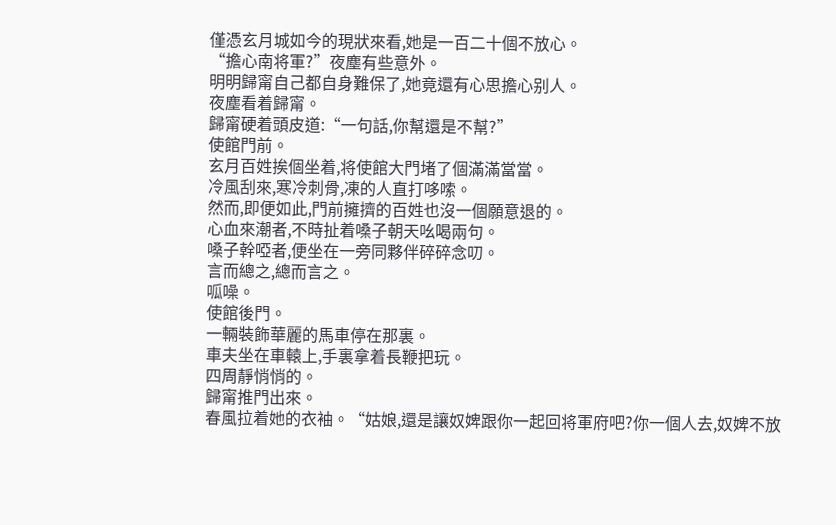僅憑玄月城如今的現狀來看,她是一百二十個不放心。
“擔心南将軍?”夜塵有些意外。
明明歸甯自己都自身難保了,她竟還有心思擔心别人。
夜塵看着歸甯。
歸甯硬着頭皮道:“一句話,你幫還是不幫?”
使館門前。
玄月百姓挨個坐着,将使館大門堵了個滿滿當當。
冷風刮來,寒冷刺骨,凍的人直打哆嗦。
然而,即便如此,門前擁擠的百姓也沒一個願意退的。
心血來潮者,不時扯着嗓子朝天吆喝兩句。
嗓子幹啞者,便坐在一旁同夥伴碎碎念叨。
言而總之,總而言之。
呱噪。
使館後門。
一輛裝飾華麗的馬車停在那裏。
車夫坐在車轅上,手裏拿着長鞭把玩。
四周靜悄悄的。
歸甯推門出來。
春風拉着她的衣袖。“姑娘,還是讓奴婢跟你一起回将軍府吧?你一個人去,奴婢不放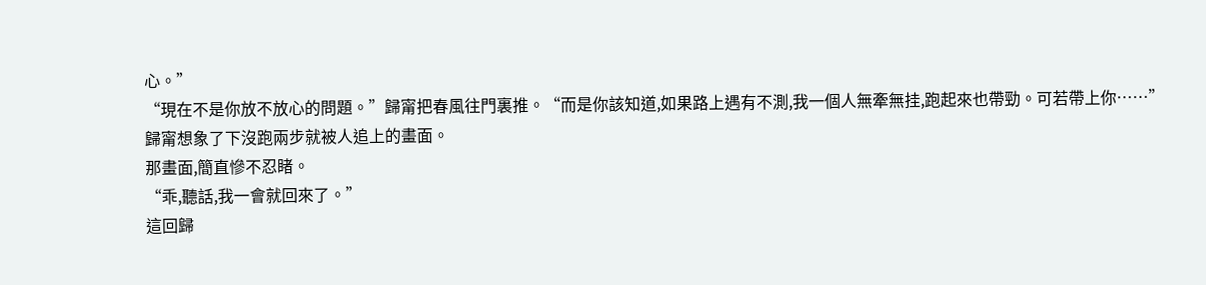心。”
“現在不是你放不放心的問題。”歸甯把春風往門裏推。“而是你該知道,如果路上遇有不測,我一個人無牽無挂,跑起來也帶勁。可若帶上你……”
歸甯想象了下沒跑兩步就被人追上的畫面。
那畫面,簡直慘不忍睹。
“乖,聽話,我一會就回來了。”
這回歸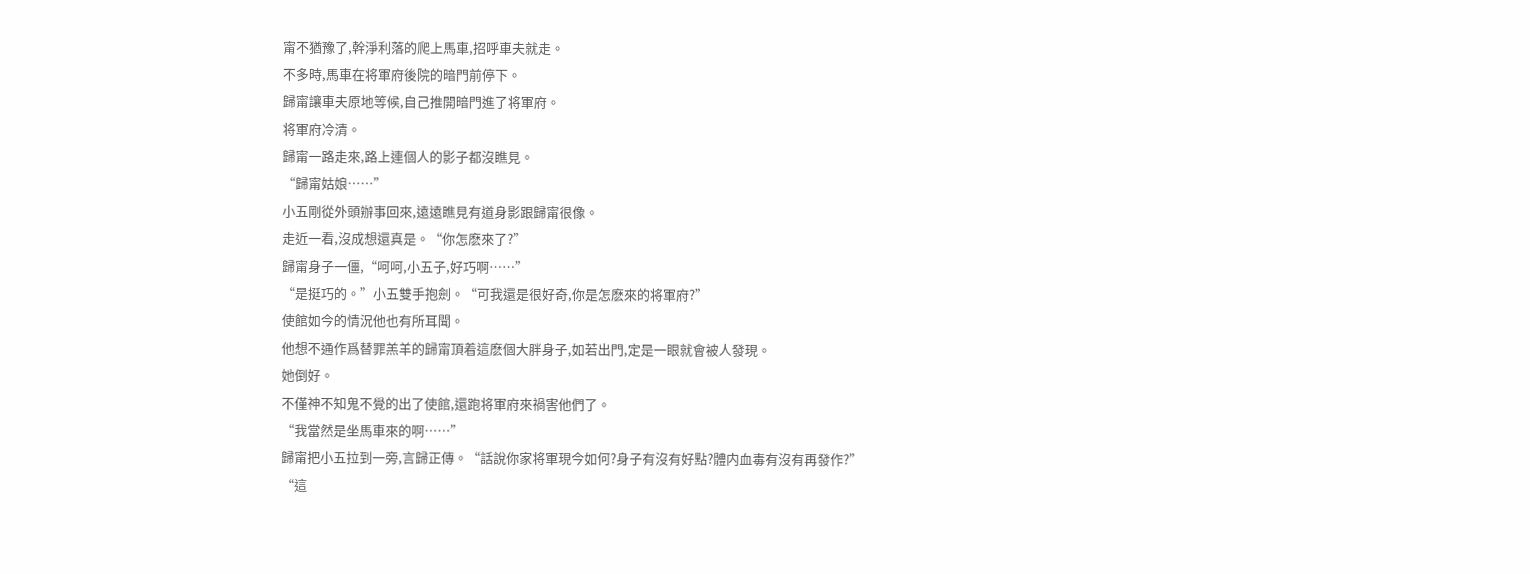甯不猶豫了,幹淨利落的爬上馬車,招呼車夫就走。
不多時,馬車在将軍府後院的暗門前停下。
歸甯讓車夫原地等候,自己推開暗門進了将軍府。
将軍府冷清。
歸甯一路走來,路上連個人的影子都沒瞧見。
“歸甯姑娘……”
小五剛從外頭辦事回來,遠遠瞧見有道身影跟歸甯很像。
走近一看,沒成想還真是。“你怎麽來了?”
歸甯身子一僵,“呵呵,小五子,好巧啊……”
“是挺巧的。”小五雙手抱劍。“可我還是很好奇,你是怎麽來的将軍府?”
使館如今的情況他也有所耳聞。
他想不通作爲替罪羔羊的歸甯頂着這麽個大胖身子,如若出門,定是一眼就會被人發現。
她倒好。
不僅神不知鬼不覺的出了使館,還跑将軍府來禍害他們了。
“我當然是坐馬車來的啊……”
歸甯把小五拉到一旁,言歸正傳。“話說你家将軍現今如何?身子有沒有好點?體内血毒有沒有再發作?”
“這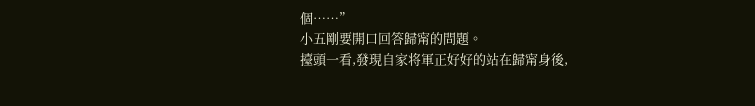個……”
小五剛要開口回答歸甯的問題。
擡頭一看,發現自家将軍正好好的站在歸甯身後,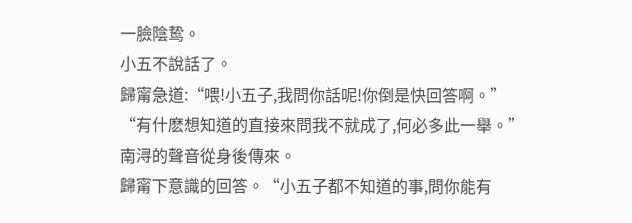一臉陰鸷。
小五不說話了。
歸甯急道:“喂!小五子,我問你話呢!你倒是快回答啊。”
“有什麽想知道的直接來問我不就成了,何必多此一舉。”
南浔的聲音從身後傳來。
歸甯下意識的回答。“小五子都不知道的事,問你能有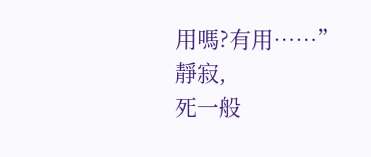用嗎?有用……”
靜寂,
死一般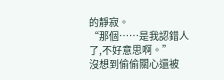的靜寂。
“那個……是我認錯人了,不好意思啊。”
沒想到偷偷關心還被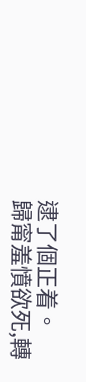逮了個正着。
歸甯羞憤欲死,轉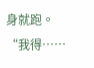身就跑。“我得……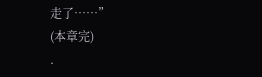走了……”
(本章完)
.